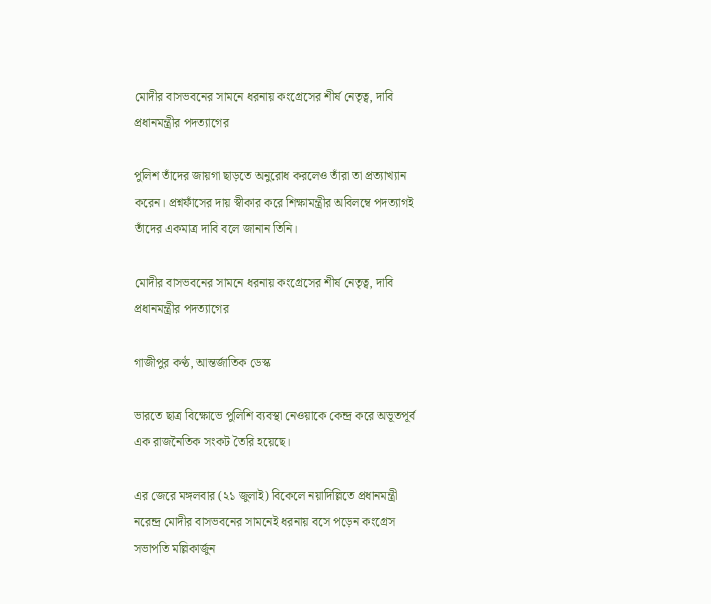মোদীর বাসভবনের সামনে ধরনায় কংগ্রেসের শীর্ষ নেতৃত্ব, দাবি প্রধানমন্ত্রীর পদত্যাগের

পুলিশ তাঁদের জায়গা ছাড়তে অনুরোধ করলেও তাঁরা তা প্রত্যাখ্যান করেন। প্রশ্নফাঁসের দায় স্বীকার করে শিক্ষামন্ত্রীর অবিলম্বে পদত্যাগই তাঁদের একমাত্র দাবি বলে জানান তিনি।

মোদীর বাসভবনের সামনে ধরনায় কংগ্রেসের শীর্ষ নেতৃত্ব, দাবি প্রধানমন্ত্রীর পদত্যাগের

গাজীপুর কণ্ঠ, আন্তর্জাতিক ডেস্ক

ভারতে ছাত্র বিক্ষোভে পুলিশি ব্যবস্থা নেওয়াকে কেন্দ্র করে অভূতপূর্ব এক রাজনৈতিক সংকট তৈরি হয়েছে।

এর জেরে মঙ্গলবার (২১ জুলাই) বিকেলে নয়াদিল্লিতে প্রধানমন্ত্রী নরেন্দ্র মোদীর বাসভবনের সামনেই ধরনায় বসে পড়েন কংগ্রেস সভাপতি মল্লিকার্জুন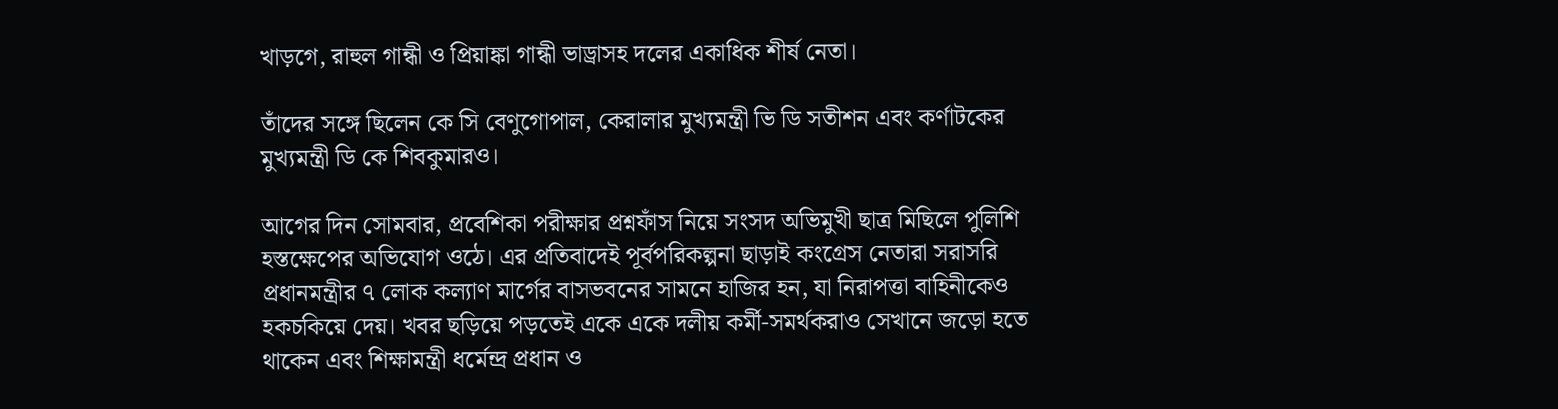খাড়গে, রাহুল গান্ধী ও প্রিয়াঙ্কা গান্ধী ভাড্রাসহ দলের একাধিক শীর্ষ নেতা।

তাঁদের সঙ্গে ছিলেন কে সি বেণুগোপাল, কেরালার মুখ্যমন্ত্রী ভি ডি সতীশন এবং কর্ণাটকের মুখ্যমন্ত্রী ডি কে শিবকুমারও।

আগের দিন সোমবার, প্রবেশিকা পরীক্ষার প্রশ্নফাঁস নিয়ে সংসদ অভিমুখী ছাত্র মিছিলে পুলিশি হস্তক্ষেপের অভিযোগ ওঠে। এর প্রতিবাদেই পূর্বপরিকল্পনা ছাড়াই কংগ্রেস নেতারা সরাসরি প্রধানমন্ত্রীর ৭ লোক কল্যাণ মার্গের বাসভবনের সামনে হাজির হন, যা নিরাপত্তা বাহিনীকেও হকচকিয়ে দেয়। খবর ছড়িয়ে পড়তেই একে একে দলীয় কর্মী-সমর্থকরাও সেখানে জড়ো হতে থাকেন এবং শিক্ষামন্ত্রী ধর্মেন্দ্র প্রধান ও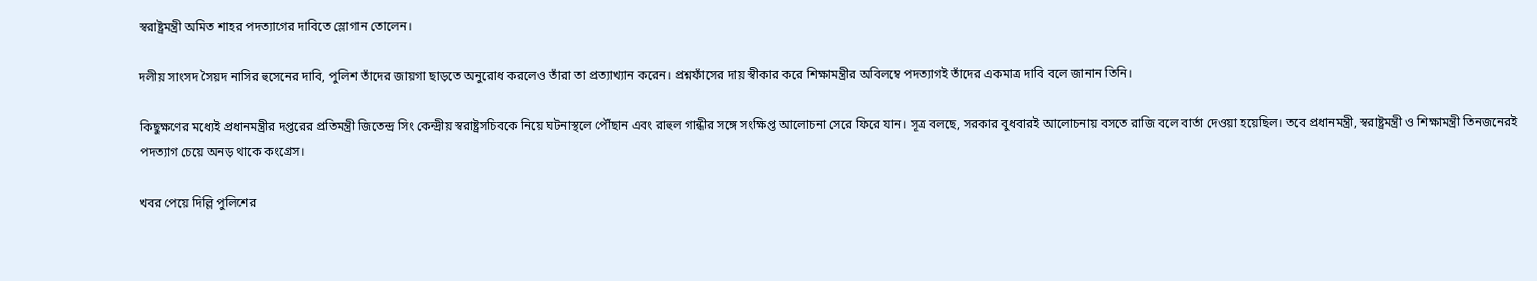স্বরাষ্ট্রমন্ত্রী অমিত শাহর পদত্যাগের দাবিতে স্লোগান তোলেন।

দলীয় সাংসদ সৈয়দ নাসির হুসেনের দাবি, পুলিশ তাঁদের জায়গা ছাড়তে অনুরোধ করলেও তাঁরা তা প্রত্যাখ্যান করেন। প্রশ্নফাঁসের দায় স্বীকার করে শিক্ষামন্ত্রীর অবিলম্বে পদত্যাগই তাঁদের একমাত্র দাবি বলে জানান তিনি।

কিছুক্ষণের মধ্যেই প্রধানমন্ত্রীর দপ্তরের প্রতিমন্ত্রী জিতেন্দ্র সিং কেন্দ্রীয় স্বরাষ্ট্রসচিবকে নিয়ে ঘটনাস্থলে পৌঁছান এবং রাহুল গান্ধীর সঙ্গে সংক্ষিপ্ত আলোচনা সেরে ফিরে যান। সূত্র বলছে, সরকার বুধবারই আলোচনায় বসতে রাজি বলে বার্তা দেওয়া হয়েছিল। তবে প্রধানমন্ত্রী, স্বরাষ্ট্রমন্ত্রী ও শিক্ষামন্ত্রী তিনজনেরই পদত্যাগ চেয়ে অনড় থাকে কংগ্রেস।

খবর পেয়ে দিল্লি পুলিশের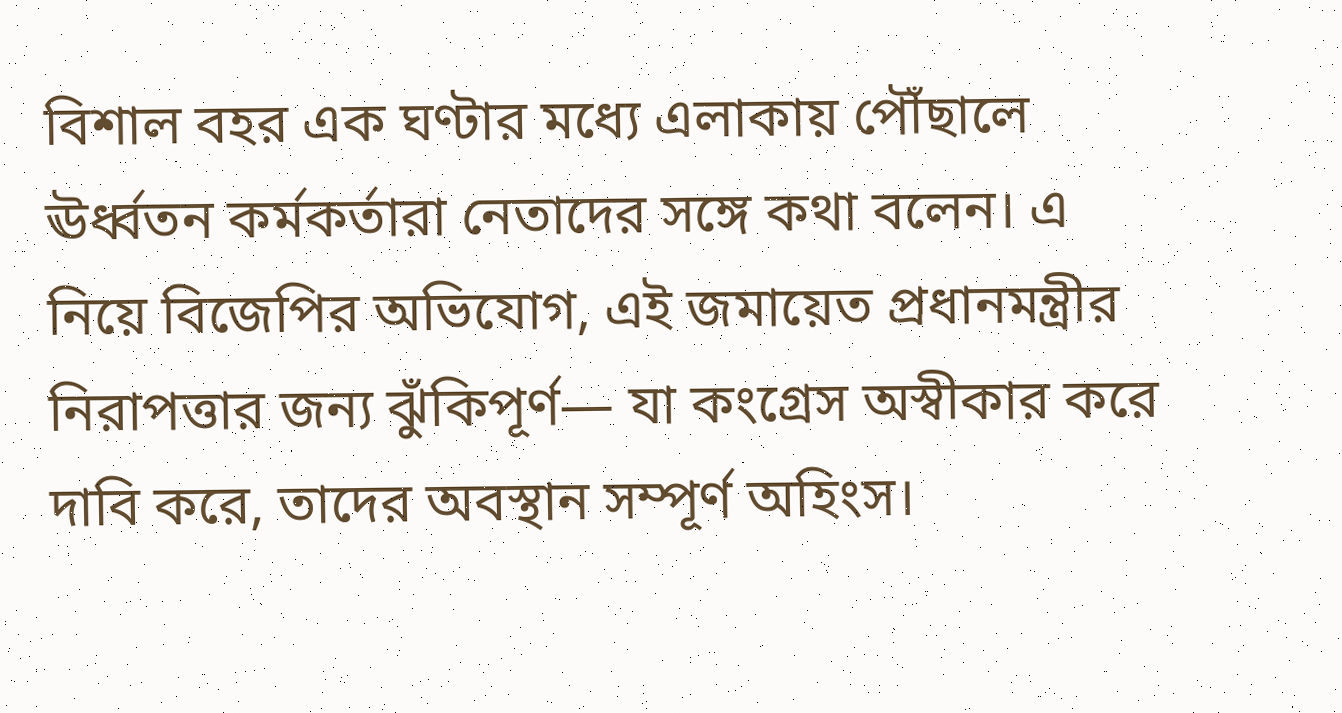বিশাল বহর এক ঘণ্টার মধ্যে এলাকায় পৌঁছালে ঊর্ধ্বতন কর্মকর্তারা নেতাদের সঙ্গে কথা বলেন। এ নিয়ে বিজেপির অভিযোগ, এই জমায়েত প্রধানমন্ত্রীর নিরাপত্তার জন্য ঝুঁকিপূর্ণ— যা কংগ্রেস অস্বীকার করে দাবি করে, তাদের অবস্থান সম্পূর্ণ অহিংস।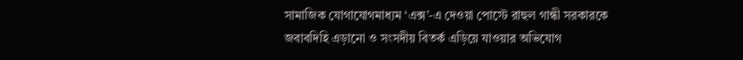সামাজিক যোগাযোগমাধ্যম ‘এক্স’-এ দেওয়া পোস্টে রাহুল গান্ধী সরকারকে জবাবদিহি এড়ানো ও সংসদীয় বিতর্ক এড়িয়ে যাওয়ার অভিযোগ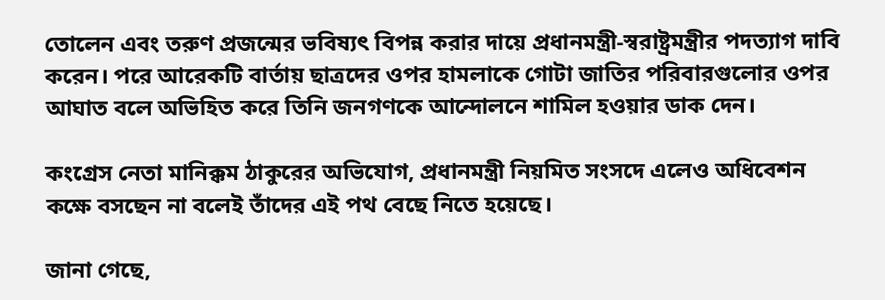তোলেন এবং তরুণ প্রজন্মের ভবিষ্যৎ বিপন্ন করার দায়ে প্রধানমন্ত্রী-স্বরাষ্ট্রমন্ত্রীর পদত্যাগ দাবি করেন। পরে আরেকটি বার্তায় ছাত্রদের ওপর হামলাকে গোটা জাতির পরিবারগুলোর ওপর আঘাত বলে অভিহিত করে তিনি জনগণকে আন্দোলনে শামিল হওয়ার ডাক দেন।

কংগ্রেস নেতা মানিক্কম ঠাকুরের অভিযোগ, প্রধানমন্ত্রী নিয়মিত সংসদে এলেও অধিবেশন কক্ষে বসছেন না বলেই তাঁদের এই পথ বেছে নিতে হয়েছে।

জানা গেছে,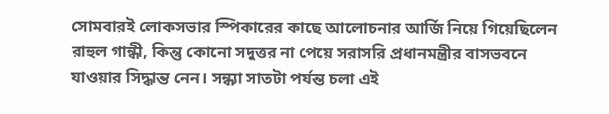সোমবারই লোকসভার স্পিকারের কাছে আলোচনার আর্জি নিয়ে গিয়েছিলেন রাহুল গান্ধী, কিন্তু কোনো সদুত্তর না পেয়ে সরাসরি প্রধানমন্ত্রীর বাসভবনে যাওয়ার সিদ্ধান্ত নেন। সন্ধ্যা সাতটা পর্যন্ত চলা এই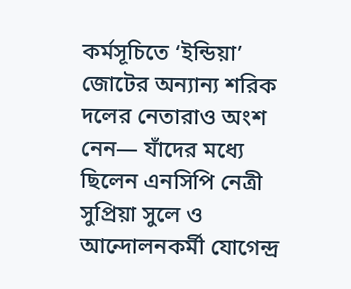কর্মসূচিতে ‘ইন্ডিয়া’ জোটের অন্যান্য শরিক দলের নেতারাও অংশ নেন— যাঁদের মধ্যে ছিলেন এনসিপি নেত্রী সুপ্রিয়া সুলে ও আন্দোলনকর্মী যোগেন্দ্র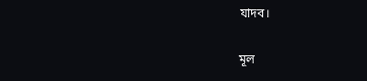যাদব।

মূল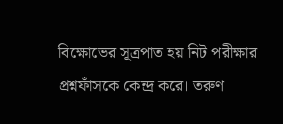বিক্ষোভের সূত্রপাত হয় নিট পরীক্ষার প্রশ্নফাঁসকে কেন্দ্র করে। তরুণ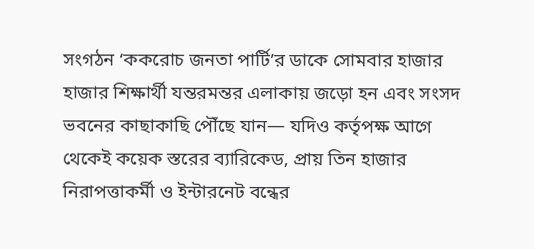সংগঠন ‘ককরোচ জনতা পার্টি’র ডাকে সোমবার হাজার হাজার শিক্ষার্থী যন্তরমন্তর এলাকায় জড়ো হন এবং সংসদ ভবনের কাছাকাছি পৌঁছে যান— যদিও কর্তৃপক্ষ আগে থেকেই কয়েক স্তরের ব্যারিকেড, প্রায় তিন হাজার নিরাপত্তাকর্মী ও ইন্টারনেট বন্ধের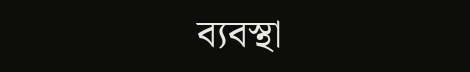ব্যবস্থা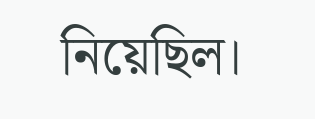নিয়েছিল।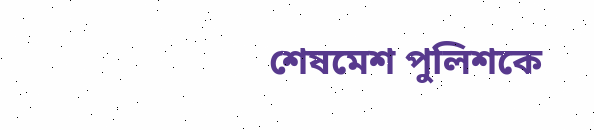শেষমেশ পুলিশকে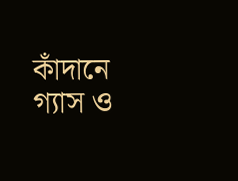কাঁদানে গ্যাস ও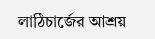লাঠিচার্জের আশ্রয়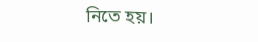নিতে হয়।